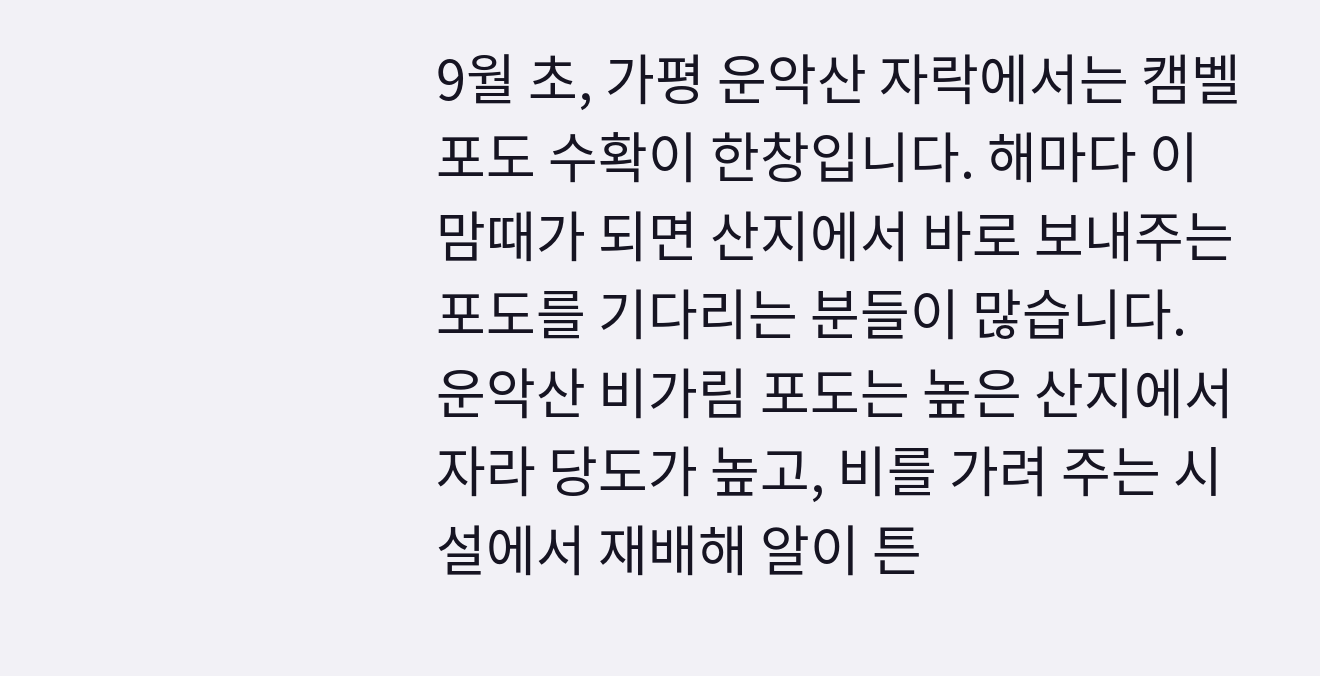9월 초, 가평 운악산 자락에서는 캠벨포도 수확이 한창입니다. 해마다 이맘때가 되면 산지에서 바로 보내주는 포도를 기다리는 분들이 많습니다. 운악산 비가림 포도는 높은 산지에서 자라 당도가 높고, 비를 가려 주는 시설에서 재배해 알이 튼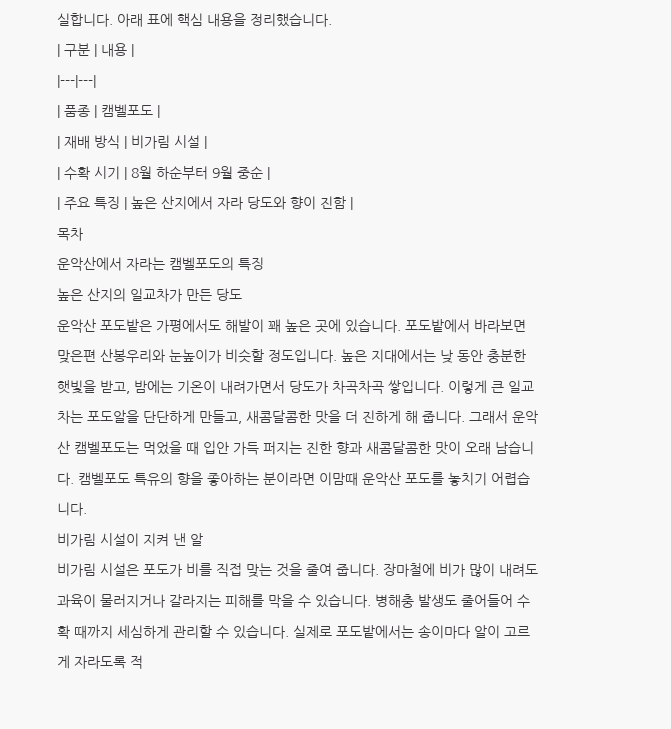실합니다. 아래 표에 핵심 내용을 정리했습니다.
| 구분 | 내용 |
|---|---|
| 품종 | 캠벨포도 |
| 재배 방식 | 비가림 시설 |
| 수확 시기 | 8월 하순부터 9월 중순 |
| 주요 특징 | 높은 산지에서 자라 당도와 향이 진함 |
목차
운악산에서 자라는 캠벨포도의 특징
높은 산지의 일교차가 만든 당도
운악산 포도밭은 가평에서도 해발이 꽤 높은 곳에 있습니다. 포도밭에서 바라보면 맞은편 산봉우리와 눈높이가 비슷할 정도입니다. 높은 지대에서는 낮 동안 충분한 햇빛을 받고, 밤에는 기온이 내려가면서 당도가 차곡차곡 쌓입니다. 이렇게 큰 일교차는 포도알을 단단하게 만들고, 새콤달콤한 맛을 더 진하게 해 줍니다. 그래서 운악산 캠벨포도는 먹었을 때 입안 가득 퍼지는 진한 향과 새콤달콤한 맛이 오래 남습니다. 캠벨포도 특유의 향을 좋아하는 분이라면 이맘때 운악산 포도를 놓치기 어렵습니다.
비가림 시설이 지켜 낸 알
비가림 시설은 포도가 비를 직접 맞는 것을 줄여 줍니다. 장마철에 비가 많이 내려도 과육이 물러지거나 갈라지는 피해를 막을 수 있습니다. 병해충 발생도 줄어들어 수확 때까지 세심하게 관리할 수 있습니다. 실제로 포도밭에서는 송이마다 알이 고르게 자라도록 적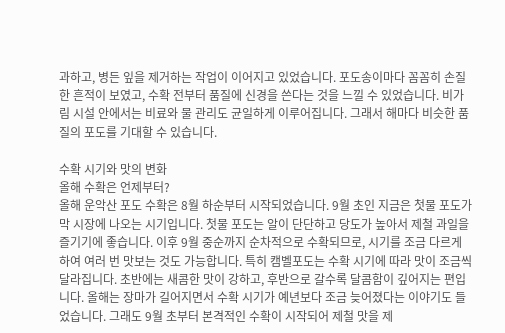과하고, 병든 잎을 제거하는 작업이 이어지고 있었습니다. 포도송이마다 꼼꼼히 손질한 흔적이 보였고, 수확 전부터 품질에 신경을 쓴다는 것을 느낄 수 있었습니다. 비가림 시설 안에서는 비료와 물 관리도 균일하게 이루어집니다. 그래서 해마다 비슷한 품질의 포도를 기대할 수 있습니다.

수확 시기와 맛의 변화
올해 수확은 언제부터?
올해 운악산 포도 수확은 8월 하순부터 시작되었습니다. 9월 초인 지금은 첫물 포도가 막 시장에 나오는 시기입니다. 첫물 포도는 알이 단단하고 당도가 높아서 제철 과일을 즐기기에 좋습니다. 이후 9월 중순까지 순차적으로 수확되므로, 시기를 조금 다르게 하여 여러 번 맛보는 것도 가능합니다. 특히 캠벨포도는 수확 시기에 따라 맛이 조금씩 달라집니다. 초반에는 새콤한 맛이 강하고, 후반으로 갈수록 달콤함이 깊어지는 편입니다. 올해는 장마가 길어지면서 수확 시기가 예년보다 조금 늦어졌다는 이야기도 들었습니다. 그래도 9월 초부터 본격적인 수확이 시작되어 제철 맛을 제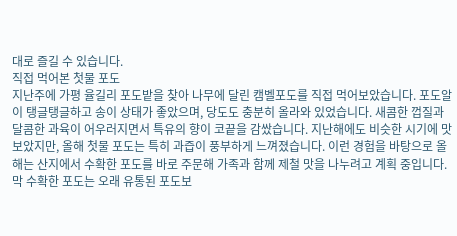대로 즐길 수 있습니다.
직접 먹어본 첫물 포도
지난주에 가평 율길리 포도밭을 찾아 나무에 달린 캠벨포도를 직접 먹어보았습니다. 포도알이 탱글탱글하고 송이 상태가 좋았으며, 당도도 충분히 올라와 있었습니다. 새콤한 껍질과 달콤한 과육이 어우러지면서 특유의 향이 코끝을 감쌌습니다. 지난해에도 비슷한 시기에 맛보았지만, 올해 첫물 포도는 특히 과즙이 풍부하게 느껴졌습니다. 이런 경험을 바탕으로 올해는 산지에서 수확한 포도를 바로 주문해 가족과 함께 제철 맛을 나누려고 계획 중입니다. 막 수확한 포도는 오래 유통된 포도보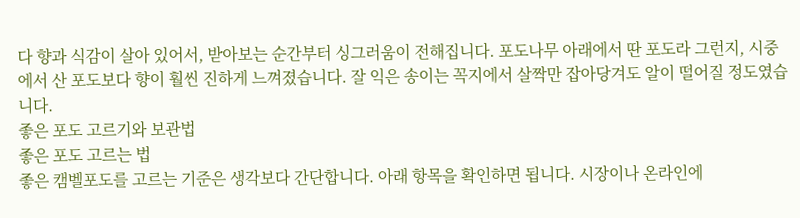다 향과 식감이 살아 있어서, 받아보는 순간부터 싱그러움이 전해집니다. 포도나무 아래에서 딴 포도라 그런지, 시중에서 산 포도보다 향이 훨씬 진하게 느껴졌습니다. 잘 익은 송이는 꼭지에서 살짝만 잡아당겨도 알이 떨어질 정도였습니다.
좋은 포도 고르기와 보관법
좋은 포도 고르는 법
좋은 캠벨포도를 고르는 기준은 생각보다 간단합니다. 아래 항목을 확인하면 됩니다. 시장이나 온라인에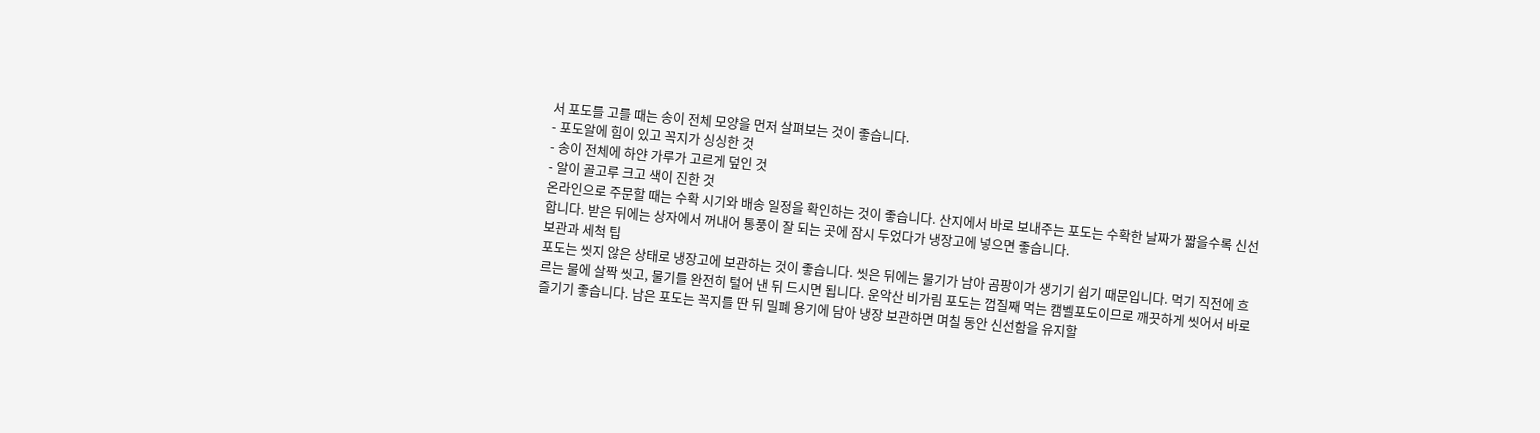서 포도를 고를 때는 송이 전체 모양을 먼저 살펴보는 것이 좋습니다.
- 포도알에 힘이 있고 꼭지가 싱싱한 것
- 송이 전체에 하얀 가루가 고르게 덮인 것
- 알이 골고루 크고 색이 진한 것
온라인으로 주문할 때는 수확 시기와 배송 일정을 확인하는 것이 좋습니다. 산지에서 바로 보내주는 포도는 수확한 날짜가 짧을수록 신선합니다. 받은 뒤에는 상자에서 꺼내어 통풍이 잘 되는 곳에 잠시 두었다가 냉장고에 넣으면 좋습니다.
보관과 세척 팁
포도는 씻지 않은 상태로 냉장고에 보관하는 것이 좋습니다. 씻은 뒤에는 물기가 남아 곰팡이가 생기기 쉽기 때문입니다. 먹기 직전에 흐르는 물에 살짝 씻고, 물기를 완전히 털어 낸 뒤 드시면 됩니다. 운악산 비가림 포도는 껍질째 먹는 캠벨포도이므로 깨끗하게 씻어서 바로 즐기기 좋습니다. 남은 포도는 꼭지를 딴 뒤 밀폐 용기에 담아 냉장 보관하면 며칠 동안 신선함을 유지할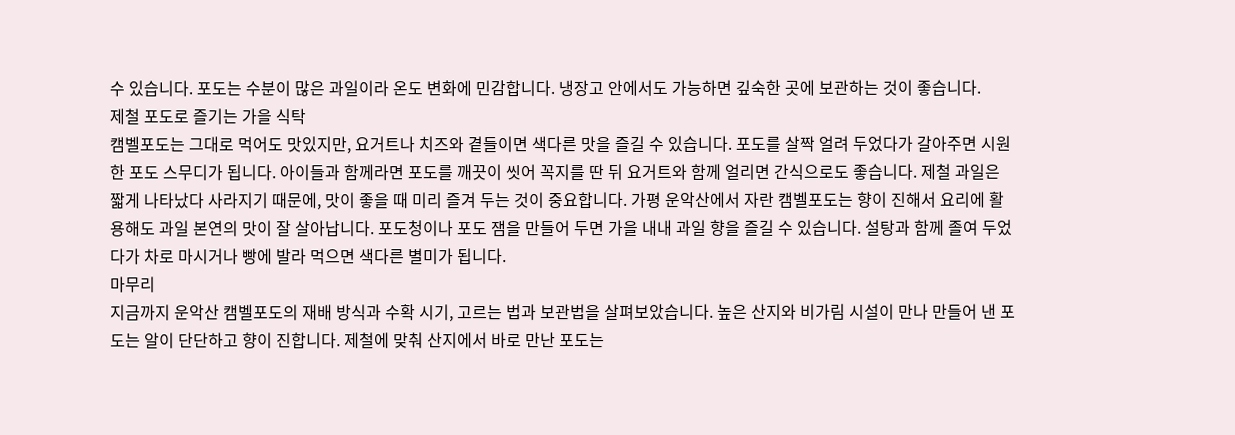수 있습니다. 포도는 수분이 많은 과일이라 온도 변화에 민감합니다. 냉장고 안에서도 가능하면 깊숙한 곳에 보관하는 것이 좋습니다.
제철 포도로 즐기는 가을 식탁
캠벨포도는 그대로 먹어도 맛있지만, 요거트나 치즈와 곁들이면 색다른 맛을 즐길 수 있습니다. 포도를 살짝 얼려 두었다가 갈아주면 시원한 포도 스무디가 됩니다. 아이들과 함께라면 포도를 깨끗이 씻어 꼭지를 딴 뒤 요거트와 함께 얼리면 간식으로도 좋습니다. 제철 과일은 짧게 나타났다 사라지기 때문에, 맛이 좋을 때 미리 즐겨 두는 것이 중요합니다. 가평 운악산에서 자란 캠벨포도는 향이 진해서 요리에 활용해도 과일 본연의 맛이 잘 살아납니다. 포도청이나 포도 잼을 만들어 두면 가을 내내 과일 향을 즐길 수 있습니다. 설탕과 함께 졸여 두었다가 차로 마시거나 빵에 발라 먹으면 색다른 별미가 됩니다.
마무리
지금까지 운악산 캠벨포도의 재배 방식과 수확 시기, 고르는 법과 보관법을 살펴보았습니다. 높은 산지와 비가림 시설이 만나 만들어 낸 포도는 알이 단단하고 향이 진합니다. 제철에 맞춰 산지에서 바로 만난 포도는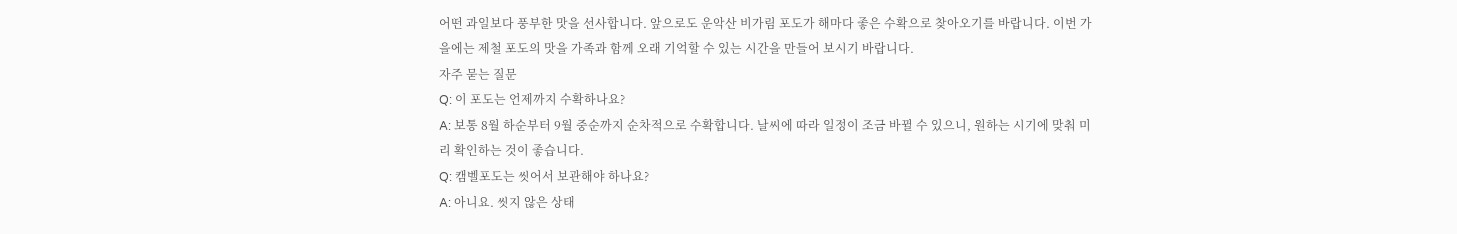어떤 과일보다 풍부한 맛을 선사합니다. 앞으로도 운악산 비가림 포도가 해마다 좋은 수확으로 찾아오기를 바랍니다. 이번 가을에는 제철 포도의 맛을 가족과 함께 오래 기억할 수 있는 시간을 만들어 보시기 바랍니다.
자주 묻는 질문
Q: 이 포도는 언제까지 수확하나요?
A: 보통 8월 하순부터 9월 중순까지 순차적으로 수확합니다. 날씨에 따라 일정이 조금 바뀔 수 있으니, 원하는 시기에 맞춰 미리 확인하는 것이 좋습니다.
Q: 캠벨포도는 씻어서 보관해야 하나요?
A: 아니요. 씻지 않은 상태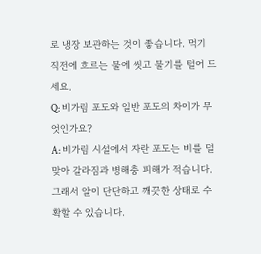로 냉장 보관하는 것이 좋습니다. 먹기 직전에 흐르는 물에 씻고 물기를 털어 드세요.
Q: 비가림 포도와 일반 포도의 차이가 무엇인가요?
A: 비가림 시설에서 자란 포도는 비를 덜 맞아 갈라짐과 병해충 피해가 적습니다. 그래서 알이 단단하고 깨끗한 상태로 수확할 수 있습니다.